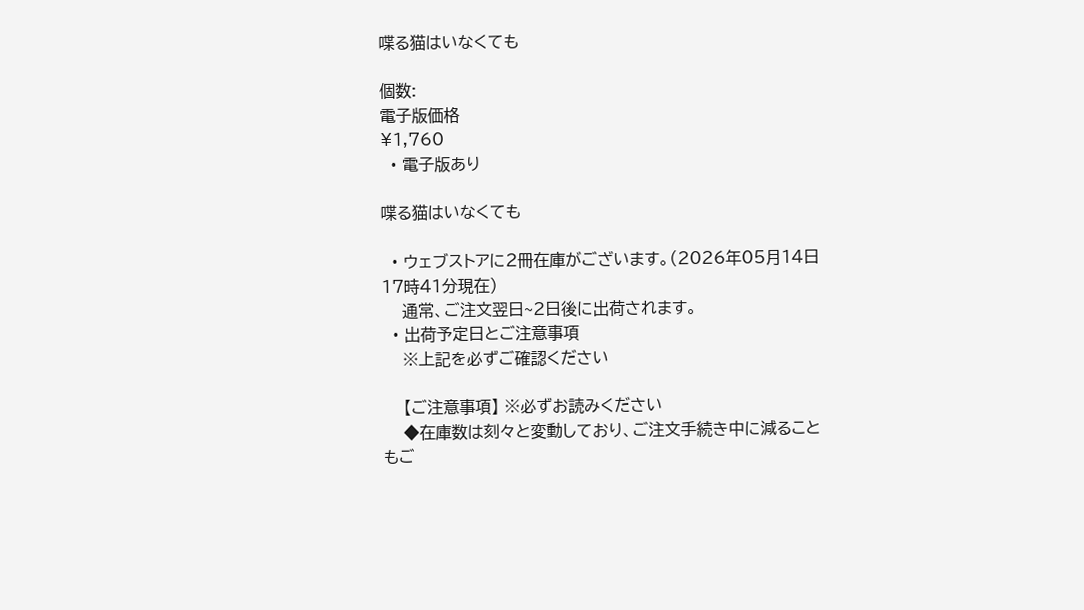喋る猫はいなくても

個数:
電子版価格
¥1,760
  • 電子版あり

喋る猫はいなくても

  • ウェブストアに2冊在庫がございます。(2026年05月14日 17時41分現在)
    通常、ご注文翌日~2日後に出荷されます。
  • 出荷予定日とご注意事項
    ※上記を必ずご確認ください

    【ご注意事項】 ※必ずお読みください
    ◆在庫数は刻々と変動しており、ご注文手続き中に減ることもご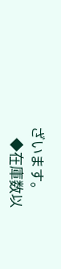ざいます。
    ◆在庫数以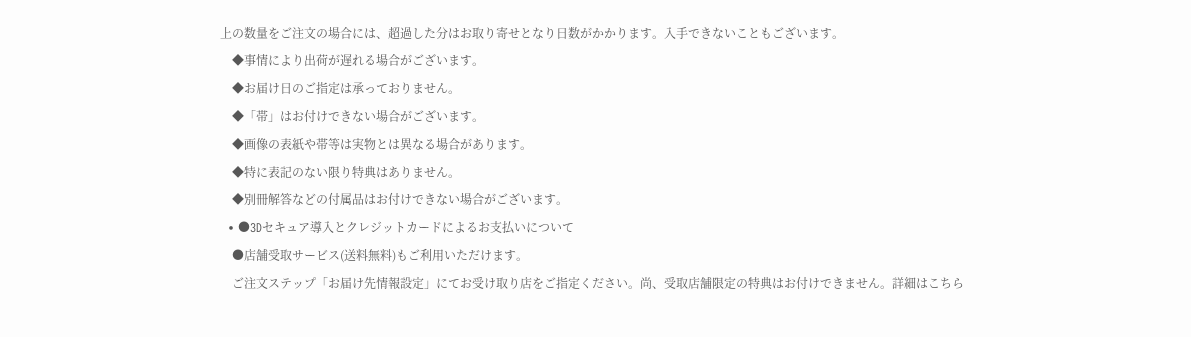上の数量をご注文の場合には、超過した分はお取り寄せとなり日数がかかります。入手できないこともございます。
    ◆事情により出荷が遅れる場合がございます。
    ◆お届け日のご指定は承っておりません。
    ◆「帯」はお付けできない場合がございます。
    ◆画像の表紙や帯等は実物とは異なる場合があります。
    ◆特に表記のない限り特典はありません。
    ◆別冊解答などの付属品はお付けできない場合がございます。
  • ●3Dセキュア導入とクレジットカードによるお支払いについて
    ●店舗受取サービス(送料無料)もご利用いただけます。
    ご注文ステップ「お届け先情報設定」にてお受け取り店をご指定ください。尚、受取店舗限定の特典はお付けできません。詳細はこちら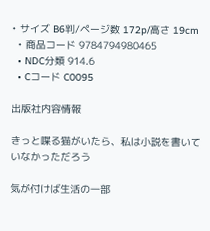• サイズ B6判/ページ数 172p/高さ 19cm
  • 商品コード 9784794980465
  • NDC分類 914.6
  • Cコード C0095

出版社内容情報

きっと喋る猫がいたら、私は小説を書いていなかっただろう

気が付けば生活の一部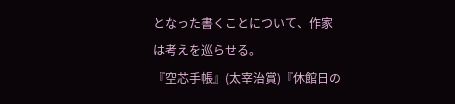となった書くことについて、作家は考えを巡らせる。
『空芯手帳』(太宰治賞)『休館日の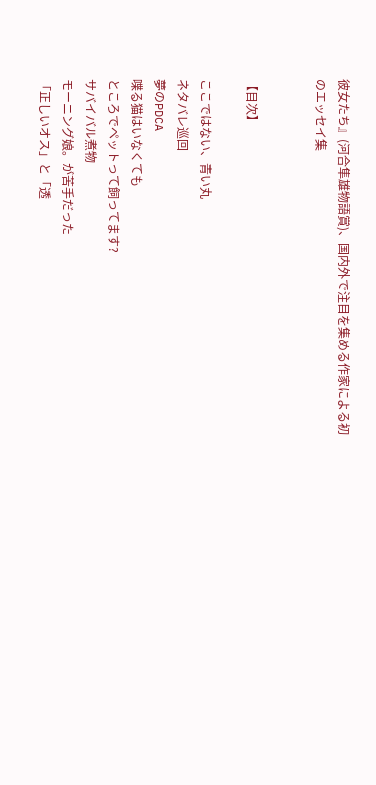彼女たち』(河合隼雄物語賞)、国内外で注目を集める作家による初のエッセイ集


【目次】

ここではない、青い丸
ネタバレ巡回
夢のPDCA
喋る猫はいなくても
ところでペットって飼ってます?
サバイバル煮物
モーニング娘。が苦手だった
「正しいオス」と「透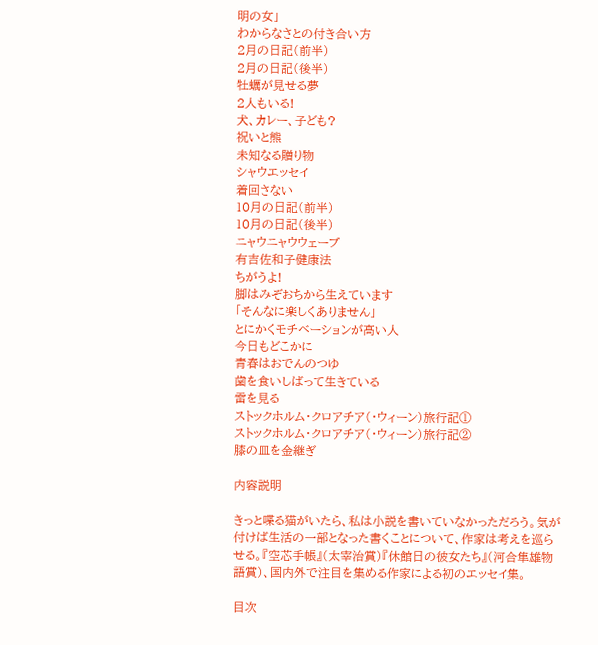明の女」
わからなさとの付き合い方
2月の日記(前半)
2月の日記(後半)
牡蠣が見せる夢
2人もいる!
犬、カレー、子ども?
祝いと熊
未知なる贈り物
シャウエッセイ
着回さない
10月の日記(前半)
10月の日記(後半)
ニャウニャウウェーブ
有吉佐和子健康法
ちがうよ!
脚はみぞおちから生えています
「そんなに楽しくありません」
とにかくモチベーションが高い人
今日もどこかに
青春はおでんのつゆ
歯を食いしばって生きている
雷を見る
ストックホルム・クロアチア(・ウィーン)旅行記①
ストックホルム・クロアチア(・ウィーン)旅行記②
膝の皿を金継ぎ

内容説明

きっと喋る猫がいたら、私は小説を書いていなかっただろう。気が付けば生活の一部となった書くことについて、作家は考えを巡らせる。『空芯手帳』(太宰治賞)『休館日の彼女たち』(河合隼雄物語賞)、国内外で注目を集める作家による初のエッセイ集。

目次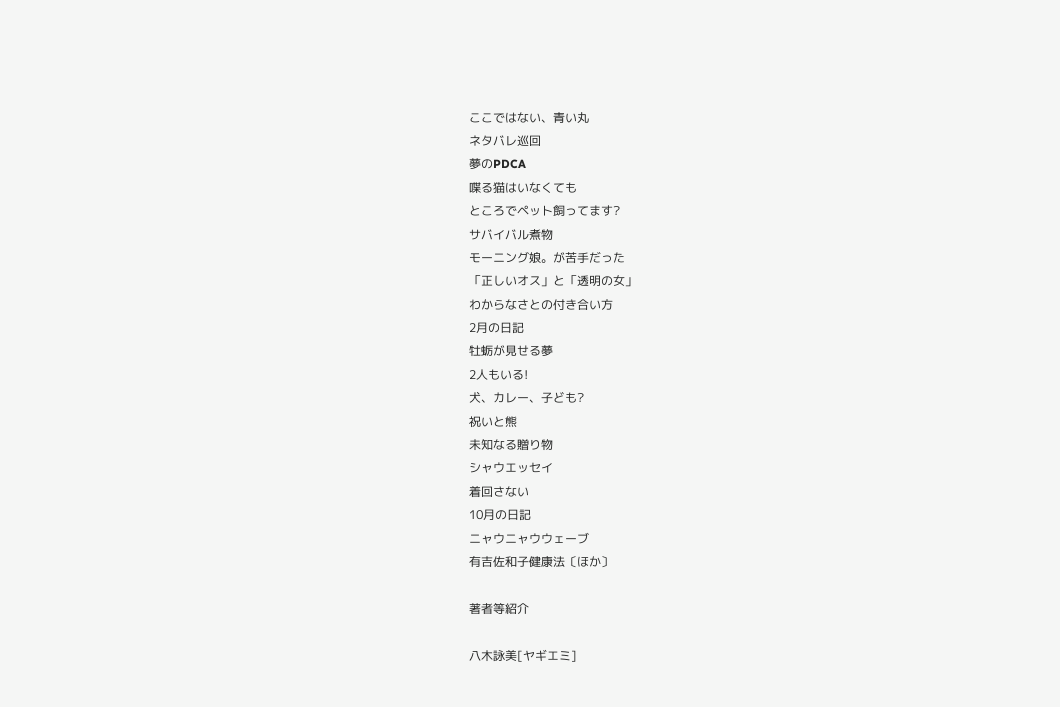ここではない、青い丸
ネタバレ巡回
夢のPDCA
喋る猫はいなくても
ところでペット飼ってます?
サバイバル煮物
モーニング娘。が苦手だった
「正しいオス」と「透明の女」
わからなさとの付き合い方
2月の日記
牡蛎が見せる夢
2人もいる!
犬、カレー、子ども?
祝いと熊
未知なる贈り物
シャウエッセイ
着回さない
10月の日記
ニャウニャウウェーブ
有吉佐和子健康法〔ほか〕

著者等紹介

八木詠美[ヤギエミ]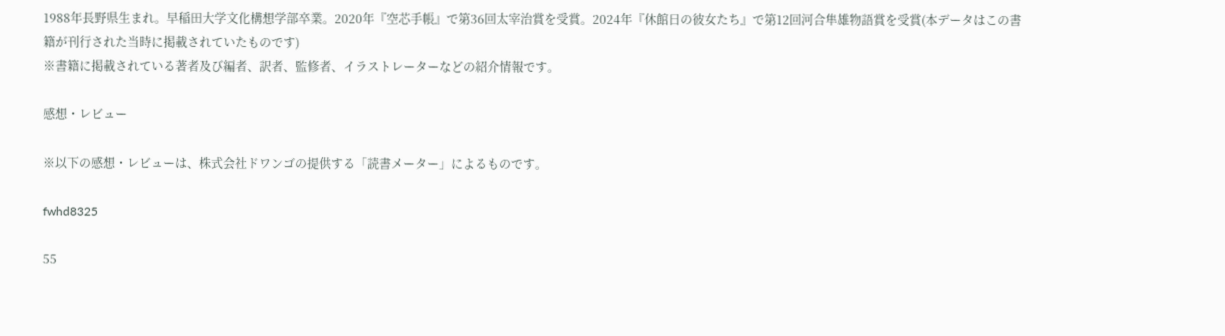1988年長野県生まれ。早稲田大学文化構想学部卒業。2020年『空芯手帳』で第36回太宰治賞を受賞。2024年『休館日の彼女たち』で第12回河合隼雄物語賞を受賞(本データはこの書籍が刊行された当時に掲載されていたものです)
※書籍に掲載されている著者及び編者、訳者、監修者、イラストレーターなどの紹介情報です。

感想・レビュー

※以下の感想・レビューは、株式会社ドワンゴの提供する「読書メーター」によるものです。

fwhd8325

55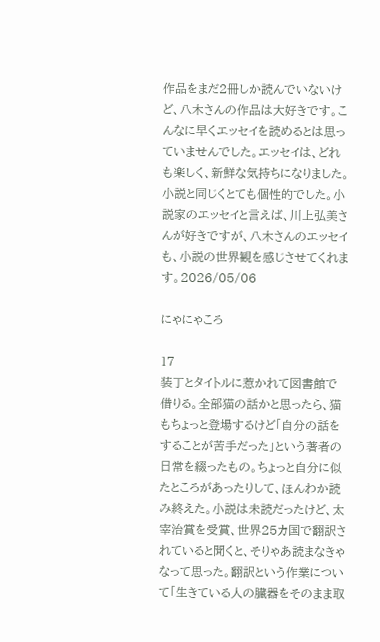作品をまだ2冊しか読んでいないけど、八木さんの作品は大好きです。こんなに早くエッセイを読めるとは思っていませんでした。エッセイは、どれも楽しく、新鮮な気持ちになりました。小説と同じくとても個性的でした。小説家のエッセイと言えば、川上弘美さんが好きですが、八木さんのエッセイも、小説の世界観を感じさせてくれます。2026/05/06

にゃにゃころ

17
装丁とタイトルに惹かれて図書館で借りる。全部猫の話かと思ったら、猫もちょっと登場するけど「自分の話をすることが苦手だった」という著者の日常を綴ったもの。ちょっと自分に似たところがあったりして、ほんわか読み終えた。小説は未読だったけど、太宰治賞を受賞、世界25カ国で翻訳されていると聞くと、そりゃあ読まなきゃなって思った。翻訳という作業について「生きている人の臓器をそのまま取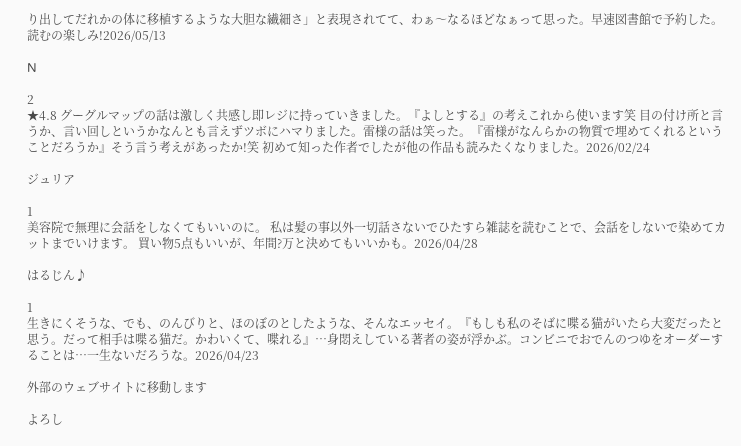り出してだれかの体に移植するような大胆な繊細さ」と表現されてて、わぁ〜なるほどなぁって思った。早速図書館で予約した。読むの楽しみ!2026/05/13

N

2
★4.8 グーグルマップの話は激しく共感し即レジに持っていきました。『よしとする』の考えこれから使います笑 目の付け所と言うか、言い回しというかなんとも言えずツボにハマりました。雷様の話は笑った。『雷様がなんらかの物質で埋めてくれるということだろうか』そう言う考えがあったか!笑 初めて知った作者でしたが他の作品も読みたくなりました。2026/02/24

ジュリア

1
美容院で無理に会話をしなくてもいいのに。 私は髪の事以外一切話さないでひたすら雑誌を読むことで、会話をしないで染めてカットまでいけます。 買い物5点もいいが、年間?万と決めてもいいかも。2026/04/28

はるじん♪

1
生きにくそうな、でも、のんびりと、ほのぼのとしたような、そんなエッセイ。『もしも私のそばに喋る猫がいたら大変だったと思う。だって相手は喋る猫だ。かわいくて、喋れる』…身悶えしている著者の姿が浮かぶ。コンビニでおでんのつゆをオーダーすることは…一生ないだろうな。2026/04/23

外部のウェブサイトに移動します

よろし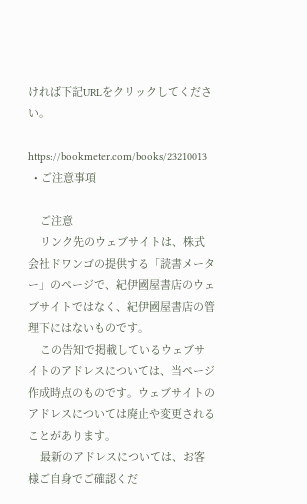ければ下記URLをクリックしてください。

https://bookmeter.com/books/23210013
  • ご注意事項

    ご注意
    リンク先のウェブサイトは、株式会社ドワンゴの提供する「読書メーター」のページで、紀伊國屋書店のウェブサイトではなく、紀伊國屋書店の管理下にはないものです。
    この告知で掲載しているウェブサイトのアドレスについては、当ページ作成時点のものです。ウェブサイトのアドレスについては廃止や変更されることがあります。
    最新のアドレスについては、お客様ご自身でご確認くだ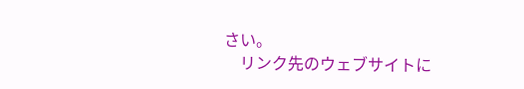さい。
    リンク先のウェブサイトに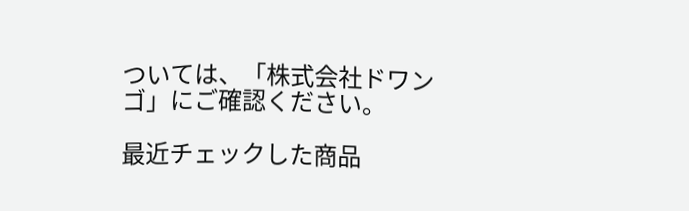ついては、「株式会社ドワンゴ」にご確認ください。

最近チェックした商品